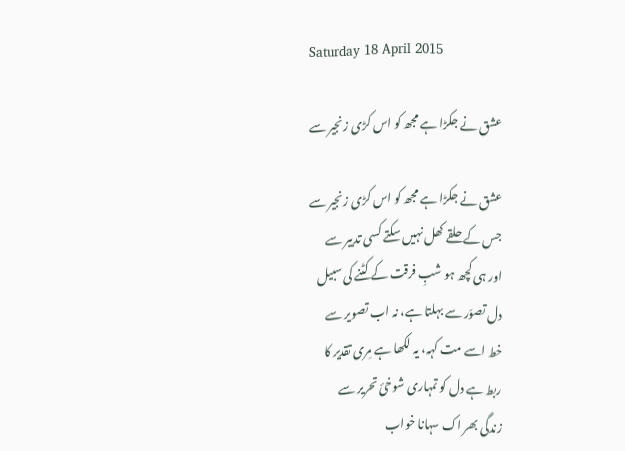Saturday 18 April 2015

عشق نے جکڑا ہے مجھ کو اس کڑی زنجیر سے

عشق نے جکڑا ہے مجھ کو اس کڑی زنجیر سے
جس کے حلقے کھل نہیں سکتے کسی تدبیر سے
اور ہی کچھ ہو شبِ فرقت کے کٹنے کی سبیل
دل تصوّر سے بہلتا ہے، نہ اب تصویر سے
خط اسے مت کہہ، یہ لکھا ہے مِری تقدیر کا
ربط ہے دل کو تمہاری شوخئ تحریر سے
زندگی بھر اک سہانا خواب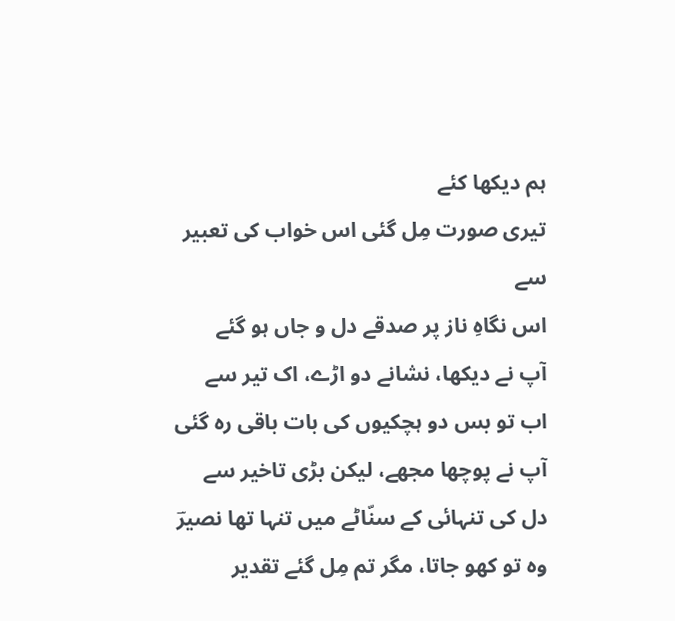ہم دیکھا کئے
تیری صورت مِل گئی اس خواب کی تعبیر سے
اس نگاہِ ناز پر صدقے دل و جاں ہو گئے
آپ نے دیکھا، نشانے دو اڑے، اک تیر سے
اب تو بس دو ہچکیوں کی بات باقی رہ گئی
آپ نے پوچھا مجھے، لیکن بڑی تاخیر سے
دل کی تنہائی کے سنّاٹے میں تنہا تھا نصیرؔ
وہ تو کھو جاتا، مگر تم مِل گئے تقدیر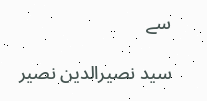سے

سید نصیرالدین نصیر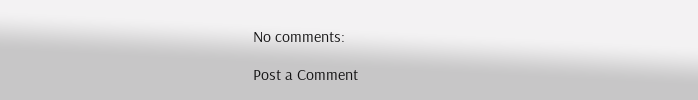No comments:

Post a Comment